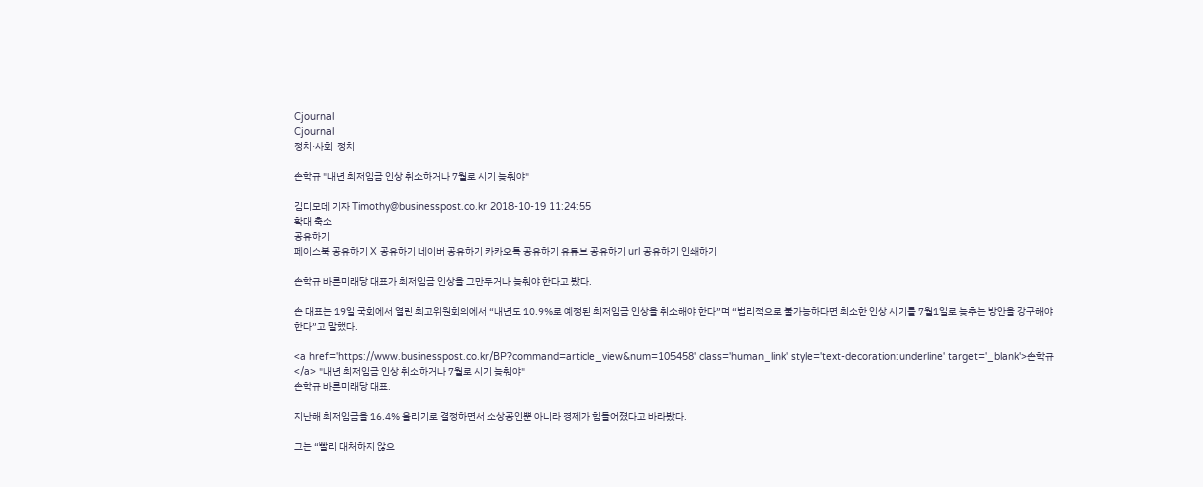Cjournal
Cjournal
정치·사회  정치

손학규 "내년 최저임금 인상 취소하거나 7월로 시기 늦춰야"

김디모데 기자 Timothy@businesspost.co.kr 2018-10-19 11:24:55
확대 축소
공유하기
페이스북 공유하기 X 공유하기 네이버 공유하기 카카오톡 공유하기 유튜브 공유하기 url 공유하기 인쇄하기

손학규 바른미래당 대표가 최저임금 인상을 그만두거나 늦춰야 한다고 봤다.

손 대표는 19일 국회에서 열린 최고위원회의에서 “내년도 10.9%로 예정된 최저임금 인상을 취소해야 한다”며 “법리적으로 불가능하다면 최소한 인상 시기를 7월1일로 늦추는 방안을 강구해야 한다”고 말했다.

<a href='https://www.businesspost.co.kr/BP?command=article_view&num=105458' class='human_link' style='text-decoration:underline' target='_blank'>손학규</a> "내년 최저임금 인상 취소하거나 7월로 시기 늦춰야"
손학규 바른미래당 대표.

지난해 최저임금을 16.4% 올리기로 결정하면서 소상공인뿐 아니라 경제가 힘들어졌다고 바라봤다.

그는 “빨리 대처하지 않으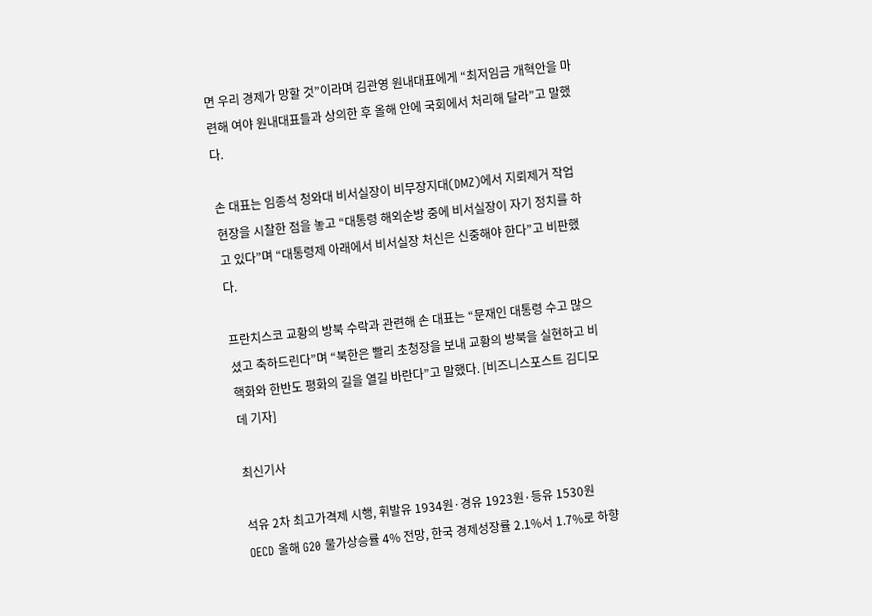면 우리 경제가 망할 것”이라며 김관영 원내대표에게 “최저임금 개혁안을 마련해 여야 원내대표들과 상의한 후 올해 안에 국회에서 처리해 달라”고 말했다.

손 대표는 임종석 청와대 비서실장이 비무장지대(DMZ)에서 지뢰제거 작업현장을 시찰한 점을 놓고 “대통령 해외순방 중에 비서실장이 자기 정치를 하고 있다”며 “대통령제 아래에서 비서실장 처신은 신중해야 한다”고 비판했다.

프란치스코 교황의 방북 수락과 관련해 손 대표는 “문재인 대통령 수고 많으셨고 축하드린다”며 “북한은 빨리 초청장을 보내 교황의 방북을 실현하고 비핵화와 한반도 평화의 길을 열길 바란다”고 말했다. [비즈니스포스트 김디모데 기자]

최신기사

석유 2차 최고가격제 시행, 휘발유 1934원·경유 1923원·등유 1530원
OECD 올해 G20 물가상승률 4% 전망, 한국 경제성장률 2.1%서 1.7%로 하향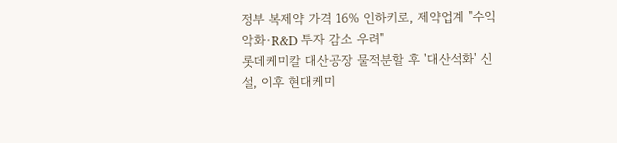정부 복제약 가격 16% 인하키로, 제약업계 "수익 악화·R&D 투자 감소 우려"
롯데케미칼 대산공장 물적분할 후 '대산석화' 신설, 이후 현대케미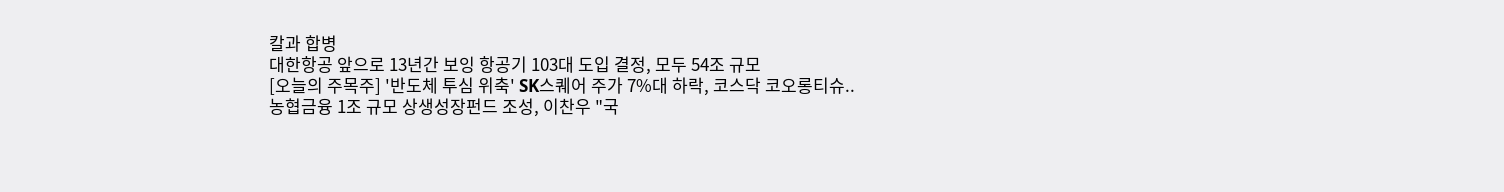칼과 합병
대한항공 앞으로 13년간 보잉 항공기 103대 도입 결정, 모두 54조 규모
[오늘의 주목주] '반도체 투심 위축' SK스퀘어 주가 7%대 하락, 코스닥 코오롱티슈..
농협금융 1조 규모 상생성장펀드 조성, 이찬우 "국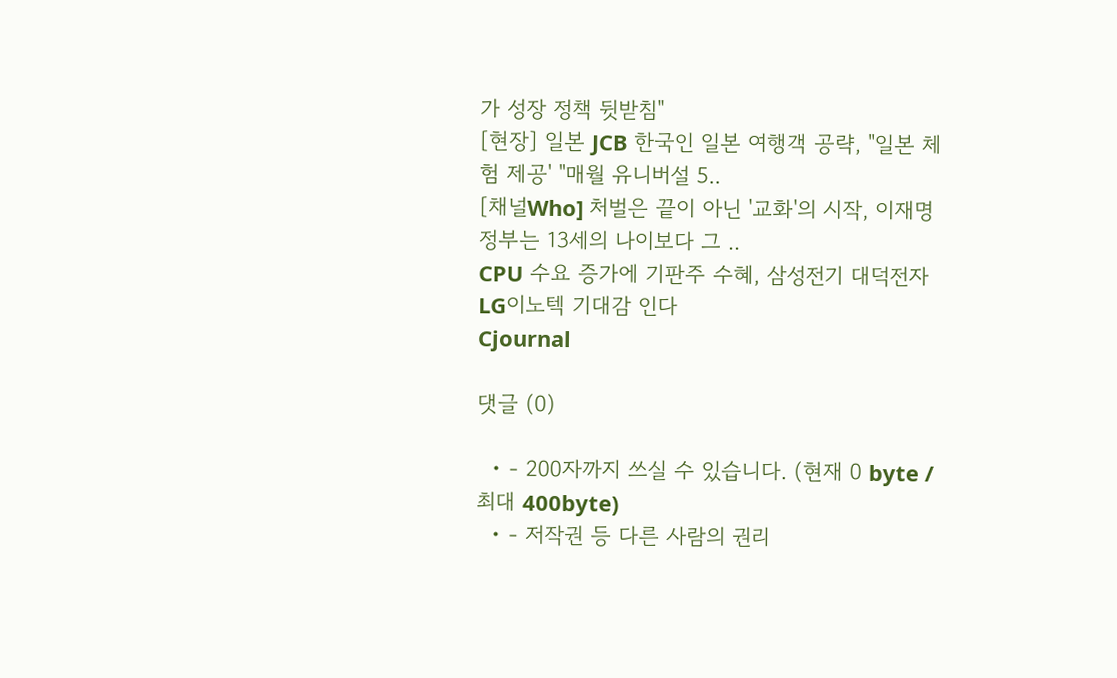가 성장 정책 뒷받침"
[현장] 일본 JCB 한국인 일본 여행객 공략, "일본 체험 제공' "매월 유니버설 5..
[채널Who] 처벌은 끝이 아닌 '교화'의 시작, 이재명 정부는 13세의 나이보다 그 ..
CPU 수요 증가에 기판주 수혜, 삼성전기 대덕전자 LG이노텍 기대감 인다
Cjournal

댓글 (0)

  • - 200자까지 쓰실 수 있습니다. (현재 0 byte / 최대 400byte)
  • - 저작권 등 다른 사람의 권리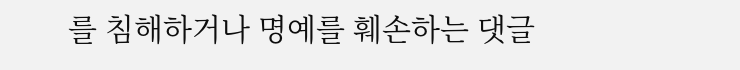를 침해하거나 명예를 훼손하는 댓글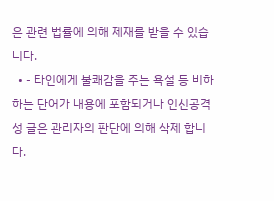은 관련 법률에 의해 제재를 받을 수 있습니다.
  • - 타인에게 불쾌감을 주는 욕설 등 비하하는 단어가 내용에 포함되거나 인신공격성 글은 관리자의 판단에 의해 삭제 합니다.